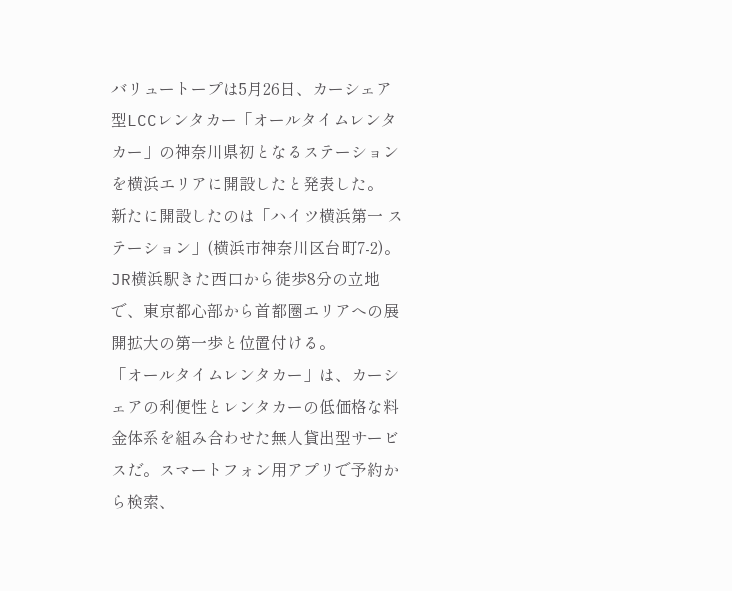バリュートープは5月26日、カーシェア型LCCレンタカー「オールタイムレンタカー」の神奈川県初となるステーションを横浜エリアに開設したと発表した。
新たに開設したのは「ハイツ横浜第一 ステーション」(横浜市神奈川区台町7-2)。JR横浜駅きた西口から徒歩8分の立地で、東京都心部から首都圏エリアへの展開拡大の第一歩と位置付ける。
「オールタイムレンタカー」は、カーシェアの利便性とレンタカーの低価格な料金体系を組み合わせた無人貸出型サービスだ。スマートフォン用アプリで予約から検索、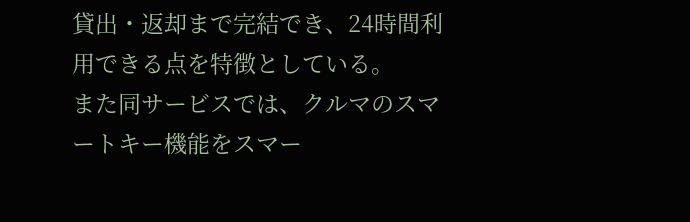貸出・返却まで完結でき、24時間利用できる点を特徴としている。
また同サービスでは、クルマのスマートキー機能をスマー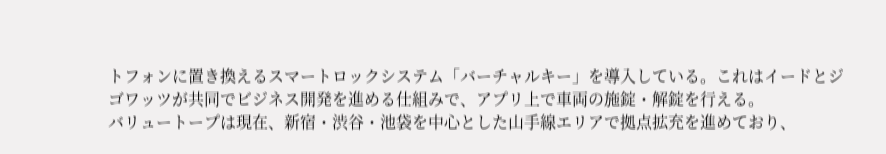トフォンに置き換えるスマートロックシステム「バーチャルキー」を導入している。これはイードとジゴワッツが共同でビジネス開発を進める仕組みで、アプリ上で車両の施錠・解錠を行える。
バリュートープは現在、新宿・渋谷・池袋を中心とした山手線エリアで拠点拡充を進めており、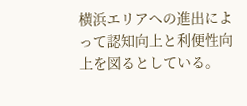横浜エリアへの進出によって認知向上と利便性向上を図るとしている。